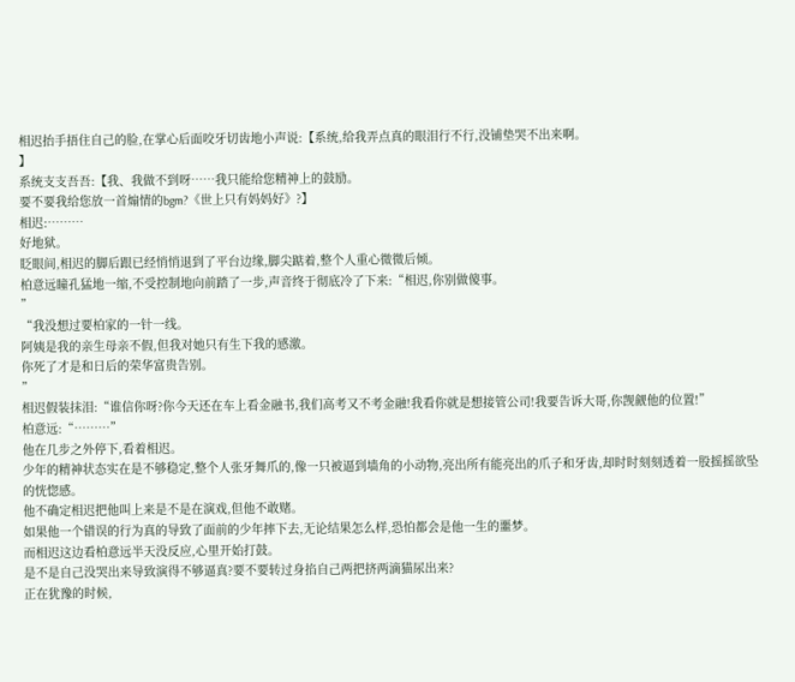相迟抬手捂住自己的脸,在掌心后面咬牙切齿地小声说:【系统,给我弄点真的眼泪行不行,没铺垫哭不出来啊。
】
系统支支吾吾:【我、我做不到呀……我只能给您精神上的鼓励。
要不要我给您放一首煽情的bgm?《世上只有妈妈好》?】
相迟:………
好地狱。
眨眼间,相迟的脚后跟已经悄悄退到了平台边缘,脚尖踮着,整个人重心微微后倾。
柏意远瞳孔猛地一缩,不受控制地向前踏了一步,声音终于彻底冷了下来:“相迟,你别做傻事。
”
“我没想过要柏家的一针一线。
阿姨是我的亲生母亲不假,但我对她只有生下我的感激。
你死了才是和日后的荣华富贵告别。
”
相迟假装抹泪:“谁信你呀?你今天还在车上看金融书,我们高考又不考金融!我看你就是想接管公司!我要告诉大哥,你觊觎他的位置!”
柏意远:“………”
他在几步之外停下,看着相迟。
少年的精神状态实在是不够稳定,整个人张牙舞爪的,像一只被逼到墙角的小动物,亮出所有能亮出的爪子和牙齿,却时时刻刻透着一股摇摇欲坠的恍惚感。
他不确定相迟把他叫上来是不是在演戏,但他不敢赌。
如果他一个错误的行为真的导致了面前的少年摔下去,无论结果怎么样,恐怕都会是他一生的噩梦。
而相迟这边看柏意远半天没反应,心里开始打鼓。
是不是自己没哭出来导致演得不够逼真?要不要转过身掐自己两把挤两滴猫尿出来?
正在犹豫的时候,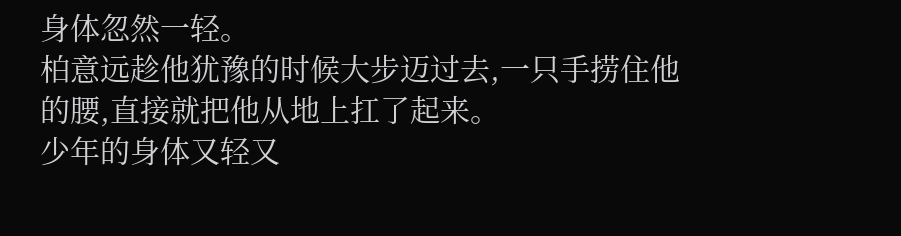身体忽然一轻。
柏意远趁他犹豫的时候大步迈过去,一只手捞住他的腰,直接就把他从地上扛了起来。
少年的身体又轻又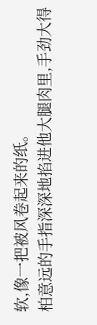软,像一把被风卷起来的纸。
柏意远的手指深深地掐进他大腿肉里,手劲大得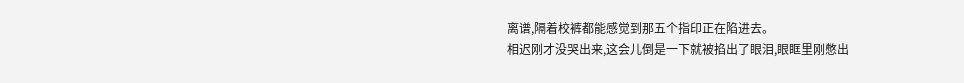离谱,隔着校裤都能感觉到那五个指印正在陷进去。
相迟刚才没哭出来,这会儿倒是一下就被掐出了眼泪,眼眶里刚憋出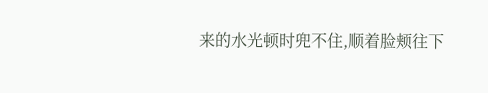来的水光顿时兜不住,顺着脸颊往下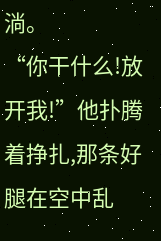淌。
“你干什么!放开我!”他扑腾着挣扎,那条好腿在空中乱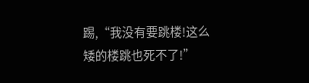踢,“我没有要跳楼!这么矮的楼跳也死不了!”